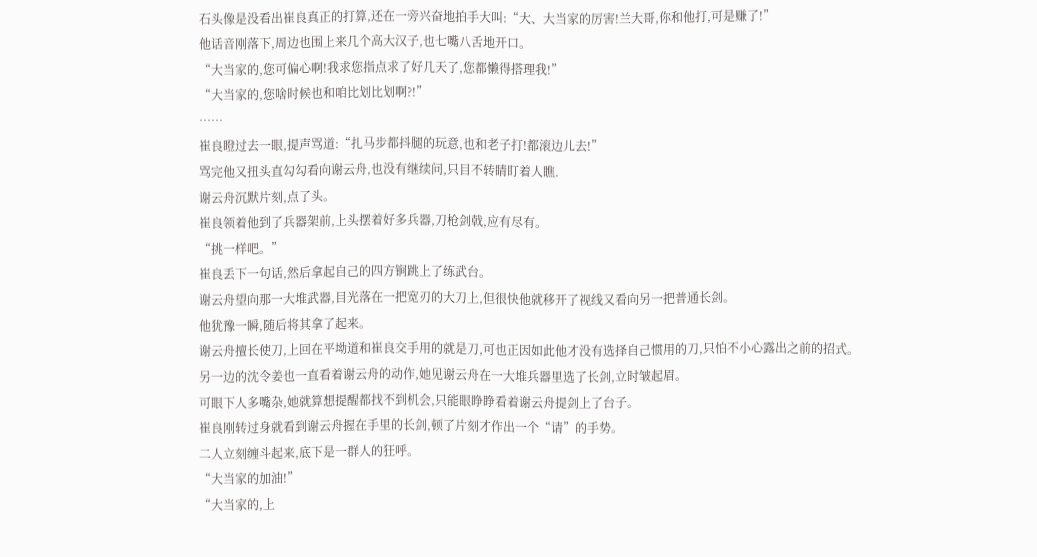石头像是没看出崔良真正的打算,还在一旁兴奋地拍手大叫:“大、大当家的厉害!兰大哥,你和他打,可是赚了!”
他话音刚落下,周边也围上来几个高大汉子,也七嘴八舌地开口。
“大当家的,您可偏心啊!我求您指点求了好几天了,您都懒得搭理我!”
“大当家的,您啥时候也和咱比划比划啊?!”
……
崔良瞪过去一眼,提声骂道:“扎马步都抖腿的玩意,也和老子打!都滚边儿去!”
骂完他又扭头直勾勾看向谢云舟,也没有继续问,只目不转睛盯着人瞧.
谢云舟沉默片刻,点了头。
崔良领着他到了兵器架前,上头摆着好多兵器,刀枪剑戟,应有尽有。
“挑一样吧。”
崔良丢下一句话,然后拿起自己的四方锏跳上了练武台。
谢云舟望向那一大堆武器,目光落在一把宽刃的大刀上,但很快他就移开了视线又看向另一把普通长剑。
他犹豫一瞬,随后将其拿了起来。
谢云舟擅长使刀,上回在平坳道和崔良交手用的就是刀,可也正因如此他才没有选择自己惯用的刀,只怕不小心露出之前的招式。
另一边的沈令姜也一直看着谢云舟的动作,她见谢云舟在一大堆兵器里选了长剑,立时皱起眉。
可眼下人多嘴杂,她就算想提醒都找不到机会,只能眼睁睁看着谢云舟提剑上了台子。
崔良刚转过身就看到谢云舟握在手里的长剑,顿了片刻才作出一个“请”的手势。
二人立刻缠斗起来,底下是一群人的狂呼。
“大当家的加油!”
“大当家的,上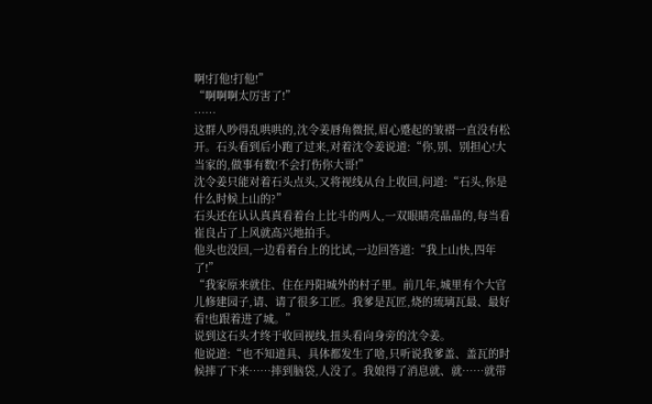啊!打他!打他!”
“啊啊啊太厉害了!”
……
这群人吵得乱哄哄的,沈令姜唇角微抿,眉心蹙起的皱褶一直没有松开。石头看到后小跑了过来,对着沈令姜说道:“你,别、别担心!大当家的,做事有数!不会打伤你大哥!”
沈令姜只能对着石头点头,又将视线从台上收回,问道:“石头,你是什么时候上山的?”
石头还在认认真真看着台上比斗的两人,一双眼睛亮晶晶的,每当看崔良占了上风就高兴地拍手。
他头也没回,一边看着台上的比试,一边回答道:“我上山快,四年了!”
“我家原来就住、住在丹阳城外的村子里。前几年,城里有个大官儿修建园子,请、请了很多工匠。我爹是瓦匠,烧的琉璃瓦最、最好看!也跟着进了城。”
说到这石头才终于收回视线,扭头看向身旁的沈令姜。
他说道:“也不知道具、具体都发生了啥,只听说我爹盖、盖瓦的时候摔了下来……摔到脑袋,人没了。我娘得了消息就、就……就带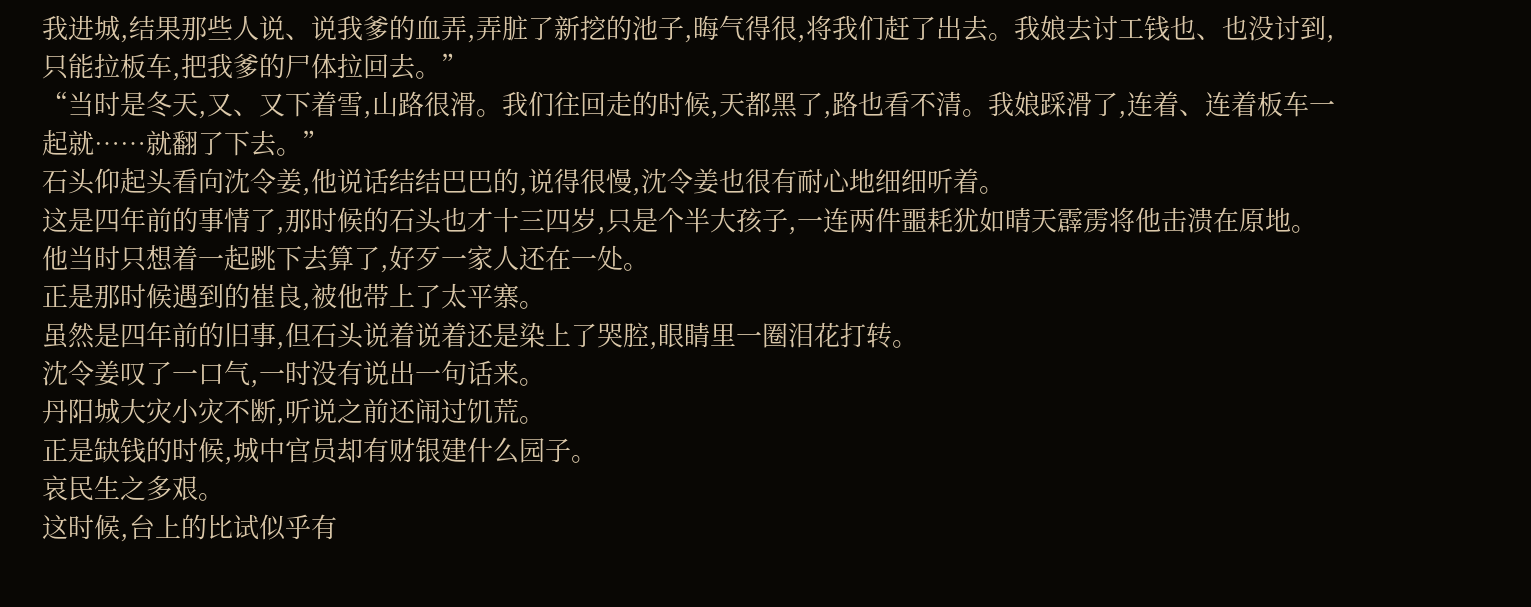我进城,结果那些人说、说我爹的血弄,弄脏了新挖的池子,晦气得很,将我们赶了出去。我娘去讨工钱也、也没讨到,只能拉板车,把我爹的尸体拉回去。”
“当时是冬天,又、又下着雪,山路很滑。我们往回走的时候,天都黑了,路也看不清。我娘踩滑了,连着、连着板车一起就……就翻了下去。”
石头仰起头看向沈令姜,他说话结结巴巴的,说得很慢,沈令姜也很有耐心地细细听着。
这是四年前的事情了,那时候的石头也才十三四岁,只是个半大孩子,一连两件噩耗犹如晴天霹雳将他击溃在原地。
他当时只想着一起跳下去算了,好歹一家人还在一处。
正是那时候遇到的崔良,被他带上了太平寨。
虽然是四年前的旧事,但石头说着说着还是染上了哭腔,眼睛里一圈泪花打转。
沈令姜叹了一口气,一时没有说出一句话来。
丹阳城大灾小灾不断,听说之前还闹过饥荒。
正是缺钱的时候,城中官员却有财银建什么园子。
哀民生之多艰。
这时候,台上的比试似乎有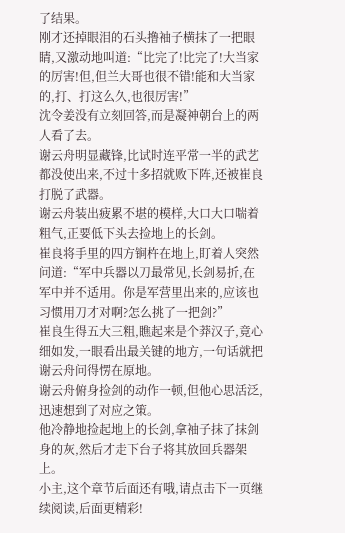了结果。
刚才还掉眼泪的石头撸袖子横抹了一把眼睛,又激动地叫道:“比完了!比完了!大当家的厉害!但,但兰大哥也很不错!能和大当家的,打、打这么久,也很厉害!”
沈令姜没有立刻回答,而是凝神朝台上的两人看了去。
谢云舟明显藏锋,比试时连平常一半的武艺都没使出来,不过十多招就败下阵,还被崔良打脱了武器。
谢云舟装出疲累不堪的模样,大口大口喘着粗气,正要低下头去捡地上的长剑。
崔良将手里的四方锏杵在地上,盯着人突然问道:“军中兵器以刀最常见,长剑易折,在军中并不适用。你是军营里出来的,应该也习惯用刀才对啊?怎么挑了一把剑?”
崔良生得五大三粗,瞧起来是个莽汉子,竟心细如发,一眼看出最关键的地方,一句话就把谢云舟问得愣在原地。
谢云舟俯身捡剑的动作一顿,但他心思活泛,迅速想到了对应之策。
他冷静地捡起地上的长剑,拿袖子抹了抹剑身的灰,然后才走下台子将其放回兵器架上。
小主,这个章节后面还有哦,请点击下一页继续阅读,后面更精彩!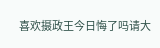喜欢摄政王今日悔了吗请大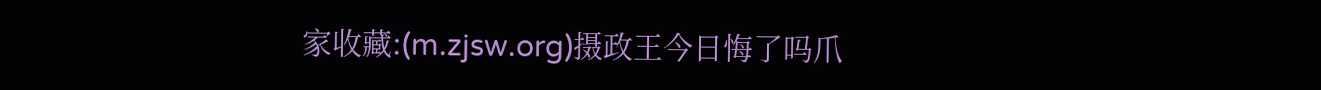家收藏:(m.zjsw.org)摄政王今日悔了吗爪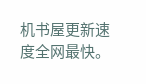机书屋更新速度全网最快。